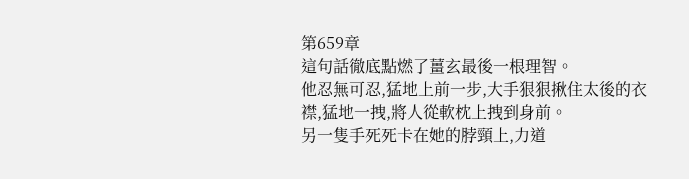第659章
這句話徹底點燃了薑玄最後一根理智。
他忍無可忍,猛地上前一步,大手狠狠揪住太後的衣襟,猛地一拽,將人從軟枕上拽到身前。
另一隻手死死卡在她的脖頸上,力道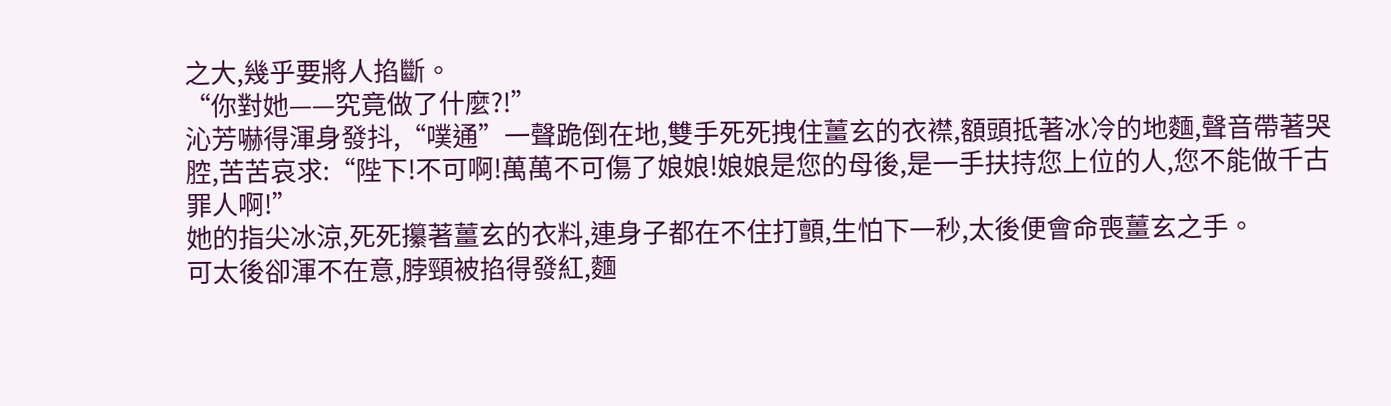之大,幾乎要將人掐斷。
“你對她——究竟做了什麼?!”
沁芳嚇得渾身發抖,“噗通”一聲跪倒在地,雙手死死拽住薑玄的衣襟,額頭抵著冰冷的地麵,聲音帶著哭腔,苦苦哀求:“陛下!不可啊!萬萬不可傷了娘娘!娘娘是您的母後,是一手扶持您上位的人,您不能做千古罪人啊!”
她的指尖冰涼,死死攥著薑玄的衣料,連身子都在不住打顫,生怕下一秒,太後便會命喪薑玄之手。
可太後卻渾不在意,脖頸被掐得發紅,麵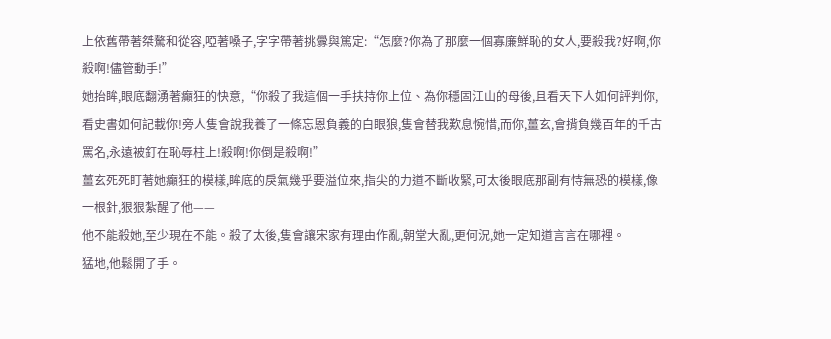上依舊帶著桀驁和從容,啞著嗓子,字字帶著挑釁與篤定:“怎麼?你為了那麼一個寡廉鮮恥的女人,要殺我?好啊,你殺啊!儘管動手!”
她抬眸,眼底翻湧著癲狂的快意,“你殺了我這個一手扶持你上位、為你穩固江山的母後,且看天下人如何評判你,看史書如何記載你!旁人隻會說我養了一條忘恩負義的白眼狼,隻會替我歎息惋惜,而你,薑玄,會揹負幾百年的千古罵名,永遠被釘在恥辱柱上!殺啊!你倒是殺啊!”
薑玄死死盯著她癲狂的模樣,眸底的戾氣幾乎要溢位來,指尖的力道不斷收緊,可太後眼底那副有恃無恐的模樣,像一根針,狠狠紮醒了他——
他不能殺她,至少現在不能。殺了太後,隻會讓宋家有理由作亂,朝堂大亂,更何況,她一定知道言言在哪裡。
猛地,他鬆開了手。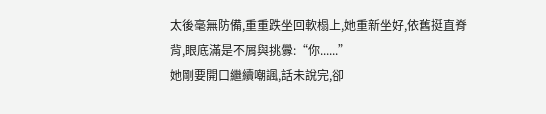太後毫無防備,重重跌坐回軟榻上,她重新坐好,依舊挺直脊背,眼底滿是不屑與挑釁:“你......”
她剛要開口繼續嘲諷,話未說完,卻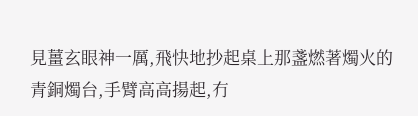見薑玄眼神一厲,飛快地抄起桌上那盞燃著燭火的青銅燭台,手臂高高揚起,冇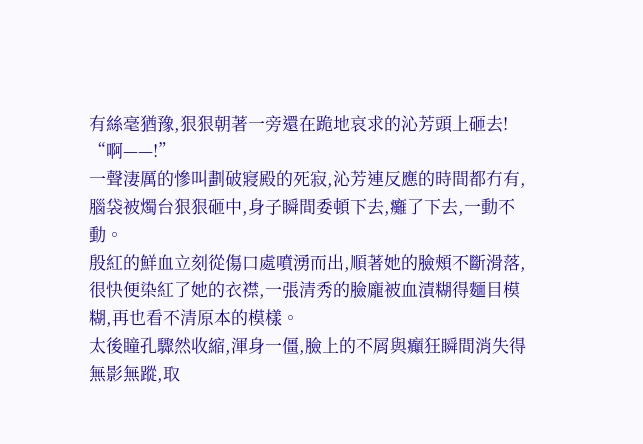有絲毫猶豫,狠狠朝著一旁還在跪地哀求的沁芳頭上砸去!
“啊——!”
一聲淒厲的慘叫劃破寢殿的死寂,沁芳連反應的時間都冇有,腦袋被燭台狠狠砸中,身子瞬間委頓下去,癱了下去,一動不動。
殷紅的鮮血立刻從傷口處噴湧而出,順著她的臉頰不斷滑落,很快便染紅了她的衣襟,一張清秀的臉龐被血漬糊得麵目模糊,再也看不清原本的模樣。
太後瞳孔驟然收縮,渾身一僵,臉上的不屑與癲狂瞬間消失得無影無蹤,取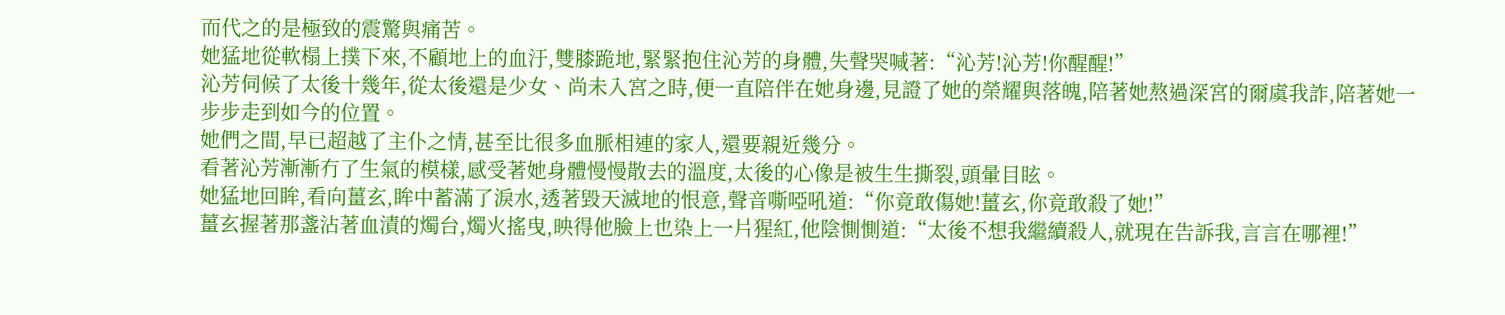而代之的是極致的震驚與痛苦。
她猛地從軟榻上撲下來,不顧地上的血汙,雙膝跪地,緊緊抱住沁芳的身體,失聲哭喊著:“沁芳!沁芳!你醒醒!”
沁芳伺候了太後十幾年,從太後還是少女、尚未入宮之時,便一直陪伴在她身邊,見證了她的榮耀與落魄,陪著她熬過深宮的爾虞我詐,陪著她一步步走到如今的位置。
她們之間,早已超越了主仆之情,甚至比很多血脈相連的家人,還要親近幾分。
看著沁芳漸漸冇了生氣的模樣,感受著她身體慢慢散去的溫度,太後的心像是被生生撕裂,頭暈目眩。
她猛地回眸,看向薑玄,眸中蓄滿了淚水,透著毀天滅地的恨意,聲音嘶啞吼道:“你竟敢傷她!薑玄,你竟敢殺了她!”
薑玄握著那盞沾著血漬的燭台,燭火搖曳,映得他臉上也染上一片猩紅,他陰惻惻道:“太後不想我繼續殺人,就現在告訴我,言言在哪裡!”